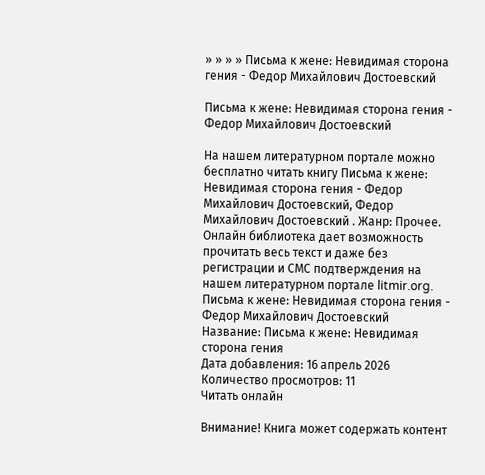» » » » Письма к жене: Невидимая сторона гения - Федор Михайлович Достоевский

Письма к жене: Невидимая сторона гения - Федор Михайлович Достоевский

На нашем литературном портале можно бесплатно читать книгу Письма к жене: Невидимая сторона гения - Федор Михайлович Достоевский, Федор Михайлович Достоевский . Жанр: Прочее. Онлайн библиотека дает возможность прочитать весь текст и даже без регистрации и СМС подтверждения на нашем литературном портале litmir.org.
Письма к жене: Невидимая сторона гения - Федор Михайлович Достоевский
Название: Письма к жене: Невидимая сторона гения
Дата добавления: 16 апрель 2026
Количество просмотров: 11
Читать онлайн

Внимание! Книга может содержать контент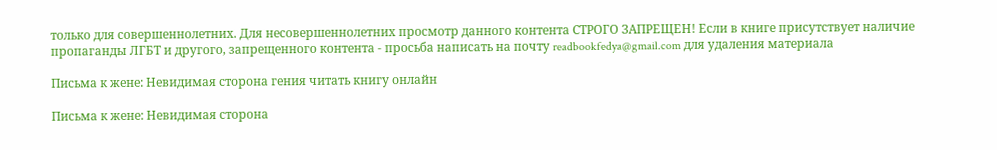только для совершеннолетних. Для несовершеннолетних просмотр данного контента СТРОГО ЗАПРЕЩЕН! Если в книге присутствует наличие пропаганды ЛГБТ и другого, запрещенного контента - просьба написать на почту readbookfedya@gmail.com для удаления материала

Письма к жене: Невидимая сторона гения читать книгу онлайн

Письма к жене: Невидимая сторона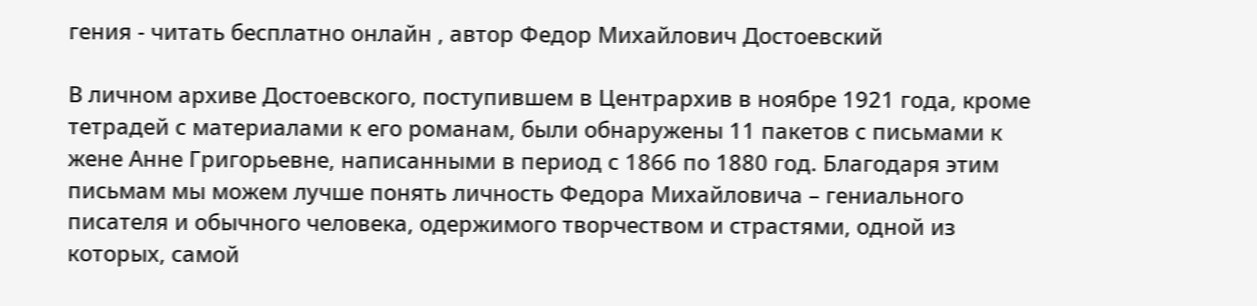гения - читать бесплатно онлайн , автор Федор Михайлович Достоевский

В личном архиве Достоевского, поступившем в Центрархив в ноябре 1921 года, кроме тетрадей с материалами к его романам, были обнаружены 11 пакетов с письмами к жене Анне Григорьевне, написанными в период с 1866 по 1880 год. Благодаря этим письмам мы можем лучше понять личность Федора Михайловича – гениального писателя и обычного человека, одержимого творчеством и страстями, одной из которых, самой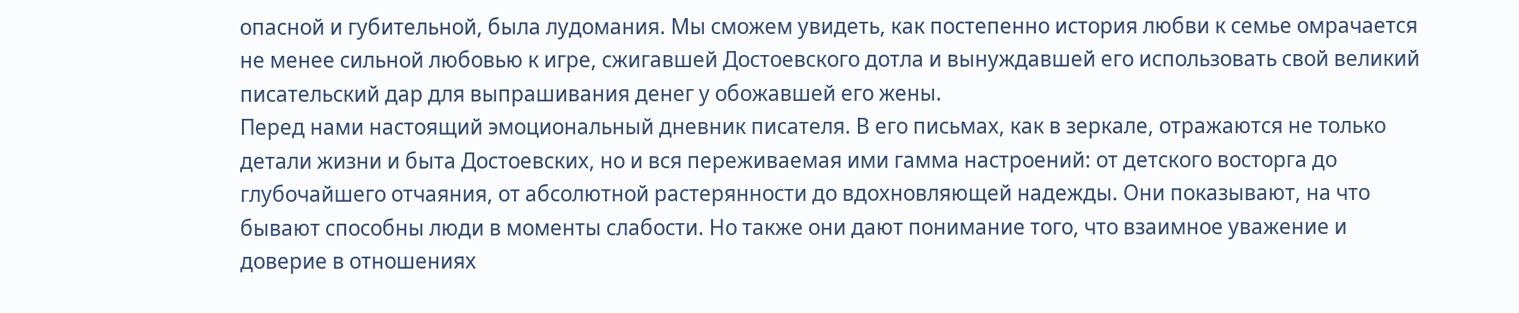опасной и губительной, была лудомания. Мы сможем увидеть, как постепенно история любви к семье омрачается не менее сильной любовью к игре, сжигавшей Достоевского дотла и вынуждавшей его использовать свой великий писательский дар для выпрашивания денег у обожавшей его жены.
Перед нами настоящий эмоциональный дневник писателя. В его письмах, как в зеркале, отражаются не только детали жизни и быта Достоевских, но и вся переживаемая ими гамма настроений: от детского восторга до глубочайшего отчаяния, от абсолютной растерянности до вдохновляющей надежды. Они показывают, на что бывают способны люди в моменты слабости. Но также они дают понимание того, что взаимное уважение и доверие в отношениях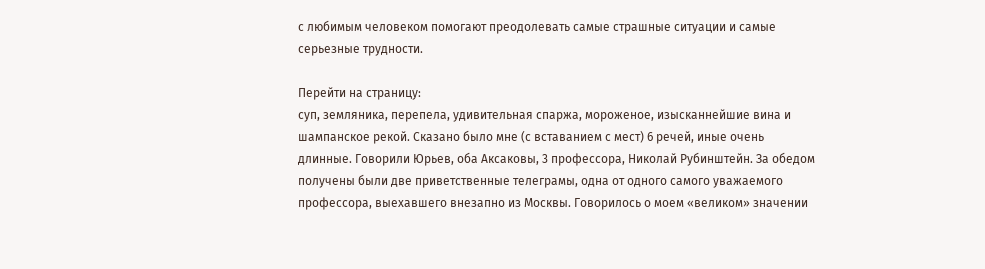с любимым человеком помогают преодолевать самые страшные ситуации и самые серьезные трудности.

Перейти на страницу:
суп, земляника, перепела, удивительная спаржа, мороженое, изысканнейшие вина и шампанское рекой. Сказано было мне (с вставанием с мест) 6 речей, иные очень длинные. Говорили Юрьев, оба Аксаковы, 3 профессора, Николай Рубинштейн. За обедом получены были две приветственные телеграмы, одна от одного самого уважаемого профессора, выехавшего внезапно из Москвы. Говорилось о моем «великом» значении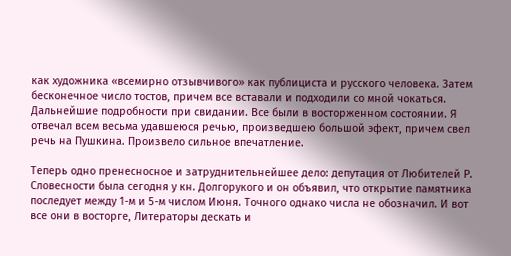как художника «всемирно отзывчивого» как публициста и русского человека. Затем бесконечное число тостов, причем все вставали и подходили со мной чокаться. Дальнейшие подробности при свидании. Все были в восторженном состоянии. Я отвечал всем весьма удавшеюся речью, произведшею большой эфект, причем свел речь на Пушкина. Произвело сильное впечатление.

Теперь одно пренесносное и затруднительнейшее дело: депутация от Любителей Р. Словесности была сегодня у кн. Долгорукого и он объявил, что открытие памятника последует между 1-м и 5-м числом Июня. Точного однако числа не обозначил. И вот все они в восторге, Литераторы дескать и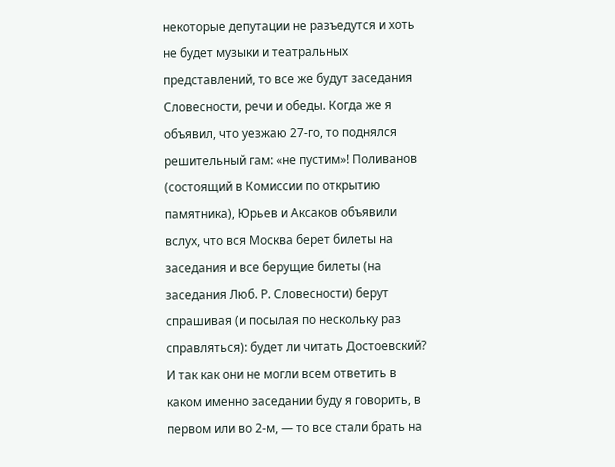некоторые депутации не разъедутся и хоть не будет музыки и театральных представлений, то все же будут заседания Словесности, речи и обеды. Когда же я объявил, что уезжаю 27-го, то поднялся решительный гам: «не пустим»! Поливанов (состоящий в Комиссии по открытию памятника), Юрьев и Аксаков объявили вслух, что вся Москва берет билеты на заседания и все берущие билеты (на заседания Люб. Р. Словесности) берут спрашивая (и посылая по нескольку раз справляться): будет ли читать Достоевский? И так как они не могли всем ответить в каком именно заседании буду я говорить, в первом или во 2-м, — то все стали брать на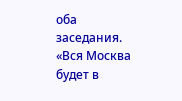оба заседания. «Вся Москва будет в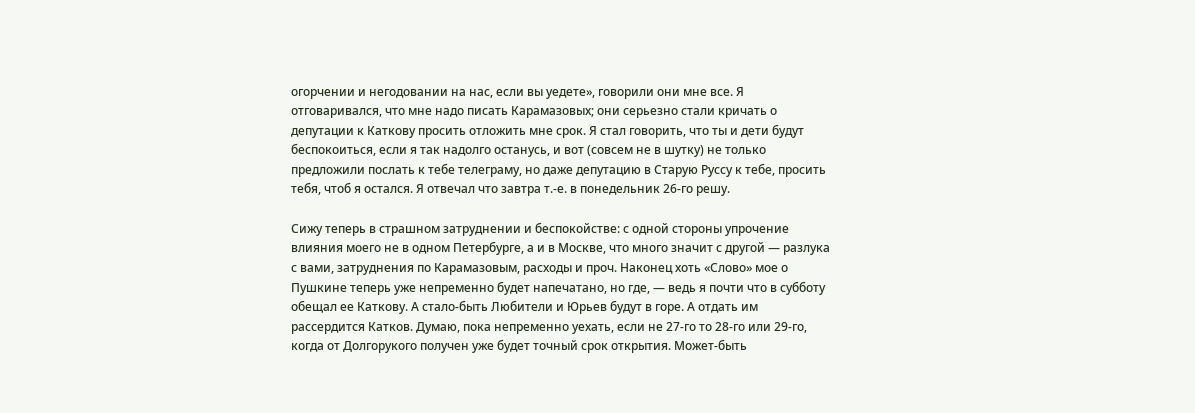огорчении и негодовании на нас, если вы уедете», говорили они мне все. Я отговаривался, что мне надо писать Карамазовых; они серьезно стали кричать о депутации к Каткову просить отложить мне срок. Я стал говорить, что ты и дети будут беспокоиться, если я так надолго останусь, и вот (совсем не в шутку) не только предложили послать к тебе телеграму, но даже депутацию в Старую Руссу к тебе, просить тебя, чтоб я остался. Я отвечал что завтра т.-е. в понедельник 26-го решу.

Сижу теперь в страшном затруднении и беспокойстве: с одной стороны упрочение влияния моего не в одном Петербурге, а и в Москве, что много значит с другой — разлука с вами, затруднения по Карамазовым, расходы и проч. Наконец хоть «Слово» мое о Пушкине теперь уже непременно будет напечатано, но где, — ведь я почти что в субботу обещал ее Каткову. А стало-быть Любители и Юрьев будут в горе. А отдать им рассердится Катков. Думаю, пока непременно уехать, если не 27-го то 28-го или 29-го, когда от Долгорукого получен уже будет точный срок открытия. Может-быть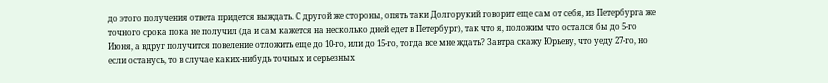до этого получения ответа придется выждать. С другой же стороны, опять таки Долгорукий говорит еще сам от себя, из Петербурга же точного срока пока не получил (да и сам кажется на несколько дней едет в Петербург), так что я, положим что остался бы до 5-го Июня, а вдруг получится повеление отложить еще до 10-го, или до 15-го, тогда все мне ждать? Завтра скажу Юрьеву, что уеду 27-го, но если останусь, то в случае каких-нибудь точных и серьезных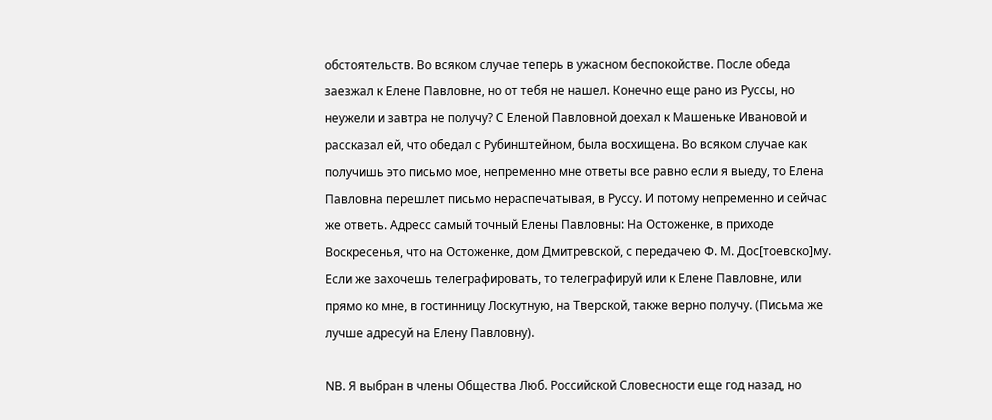обстоятельств. Во всяком случае теперь в ужасном беспокойстве. После обеда заезжал к Елене Павловне, но от тебя не нашел. Конечно еще рано из Руссы, но неужели и завтра не получу? С Еленой Павловной доехал к Машеньке Ивановой и рассказал ей, что обедал с Рубинштейном, была восхищена. Во всяком случае как получишь это письмо мое, непременно мне ответы все равно если я выеду, то Елена Павловна перешлет письмо нераспечатывая, в Руссу. И потому непременно и сейчас же ответь. Адресс самый точный Елены Павловны: На Остоженке, в приходе Воскресенья, что на Остоженке, дом Дмитревской, с передачею Ф. М. Дос[тоевско]му. Если же захочешь телеграфировать, то телеграфируй или к Елене Павловне, или прямо ко мне, в гостинницу Лоскутную, на Тверской, также верно получу. (Письма же лучше адресуй на Елену Павловну).

NB. Я выбран в члены Общества Люб. Российской Словесности еще год назад, но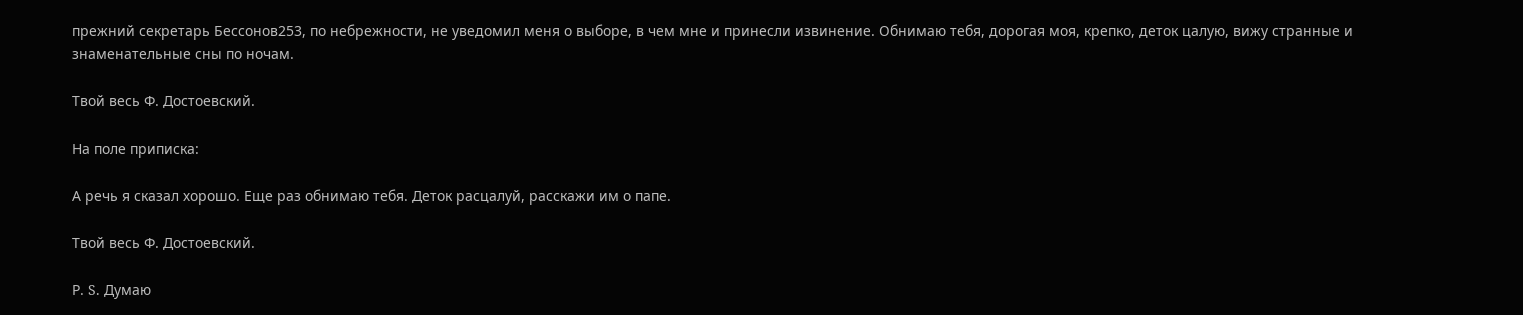прежний секретарь Бессонов253, по небрежности, не уведомил меня о выборе, в чем мне и принесли извинение. Обнимаю тебя, дорогая моя, крепко, деток цалую, вижу странные и знаменательные сны по ночам.

Твой весь Ф. Достоевский.

На поле приписка:

А речь я сказал хорошо. Еще раз обнимаю тебя. Деток расцалуй, расскажи им о папе.

Твой весь Ф. Достоевский.

Р. S. Думаю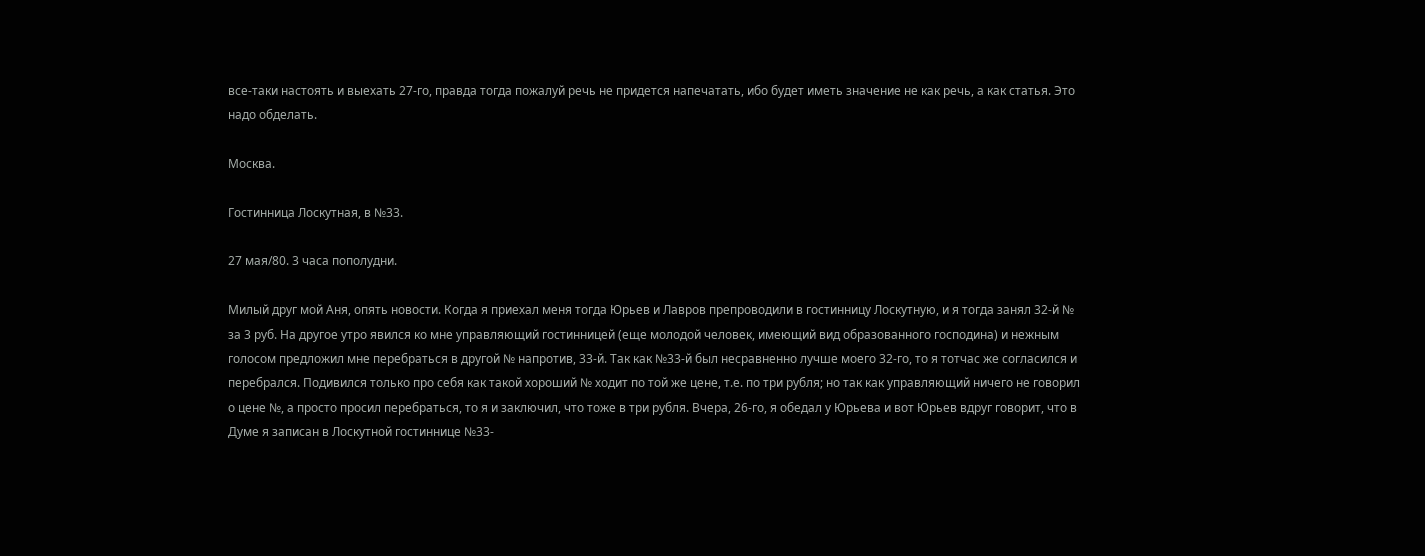все-таки настоять и выехать 27-го, правда тогда пожалуй речь не придется напечатать, ибо будет иметь значение не как речь, а как статья. Это надо обделать.

Москва.

Гостинница Лоскутная, в №33.

27 мая/80. 3 часа пополудни.

Милый друг мой Аня, опять новости. Когда я приехал меня тогда Юрьев и Лавров препроводили в гостинницу Лоскутную, и я тогда занял 32-й № за 3 руб. На другое утро явился ко мне управляющий гостинницей (еще молодой человек, имеющий вид образованного господина) и нежным голосом предложил мне перебраться в другой № напротив, 33-й. Так как №33-й был несравненно лучше моего 32-го, то я тотчас же согласился и перебрался. Подивился только про себя как такой хороший № ходит по той же цене, т.е. по три рубля; но так как управляющий ничего не говорил о цене №, а просто просил перебраться, то я и заключил, что тоже в три рубля. Вчера, 26-го, я обедал у Юрьева и вот Юрьев вдруг говорит, что в Думе я записан в Лоскутной гостиннице №33-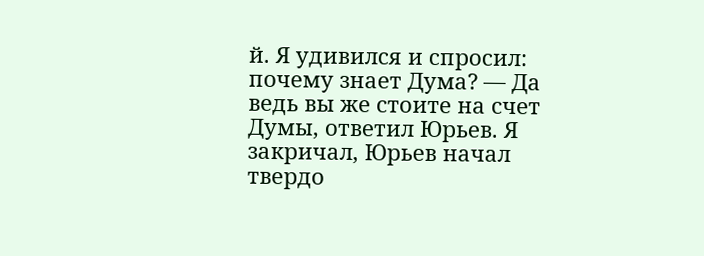й. Я удивился и спросил: почему знает Дума? — Да ведь вы же стоите на счет Думы, ответил Юрьев. Я закричал, Юрьев начал твердо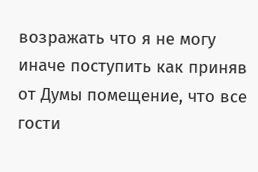возражать что я не могу иначе поступить как приняв от Думы помещение, что все гости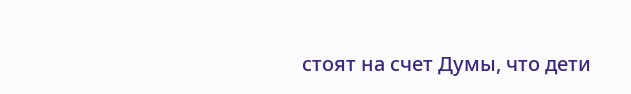стоят на счет Думы, что дети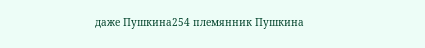даже Пушкина254 племянник Пушкина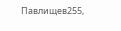Павлищев255,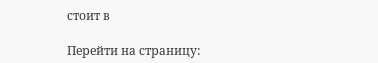стоит в

Перейти на страницу: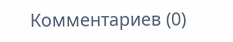Комментариев (0)